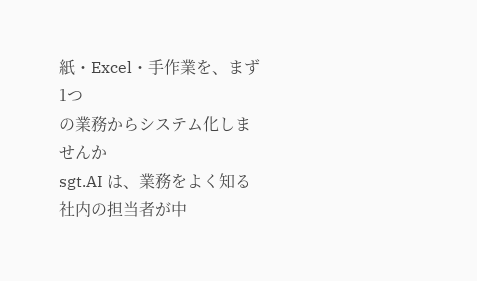紙・Excel・手作業を、まず1つ
の業務からシステム化しませんか
sgt.AI は、業務をよく知る社内の担当者が中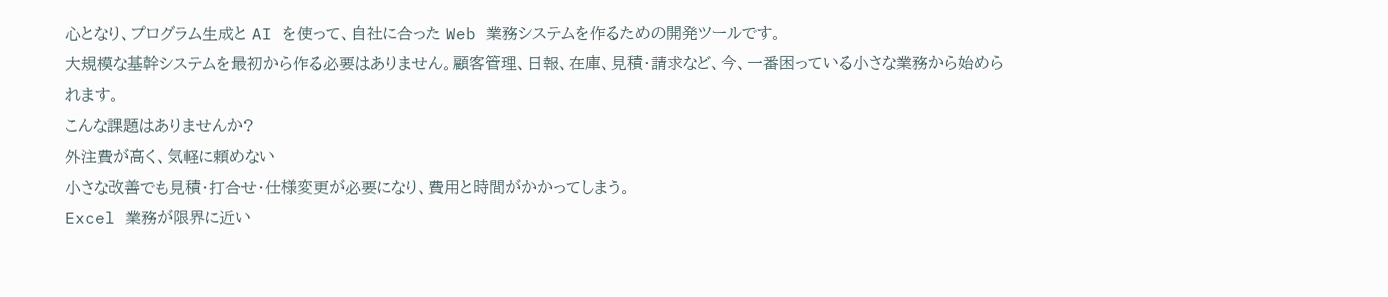心となり、プログラム生成と AI を使って、自社に合った Web 業務システムを作るための開発ツールです。
大規模な基幹システムを最初から作る必要はありません。顧客管理、日報、在庫、見積・請求など、今、一番困っている小さな業務から始められます。
こんな課題はありませんか?
外注費が高く、気軽に頼めない
小さな改善でも見積・打合せ・仕様変更が必要になり、費用と時間がかかってしまう。
Excel 業務が限界に近い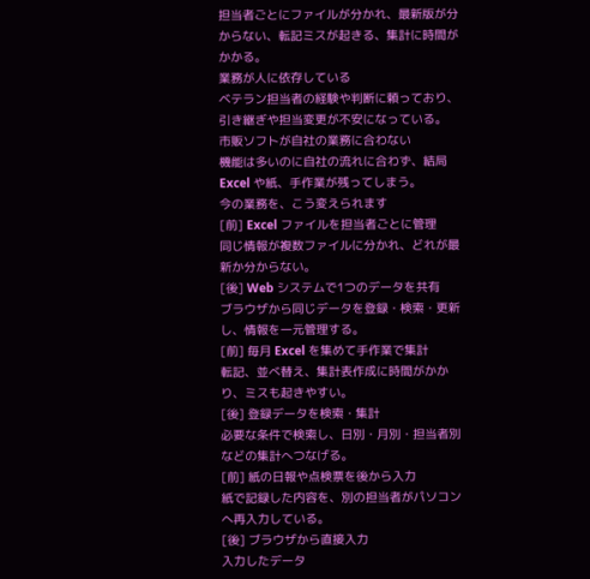担当者ごとにファイルが分かれ、最新版が分からない、転記ミスが起きる、集計に時間がかかる。
業務が人に依存している
ベテラン担当者の経験や判断に頼っており、引き継ぎや担当変更が不安になっている。
市販ソフトが自社の業務に合わない
機能は多いのに自社の流れに合わず、結局 Excel や紙、手作業が残ってしまう。
今の業務を、こう変えられます
[前] Excel ファイルを担当者ごとに管理
同じ情報が複数ファイルに分かれ、どれが最新か分からない。
[後] Web システムで1つのデータを共有
ブラウザから同じデータを登録・検索・更新し、情報を一元管理する。
[前] 毎月 Excel を集めて手作業で集計
転記、並べ替え、集計表作成に時間がかかり、ミスも起きやすい。
[後] 登録データを検索・集計
必要な条件で検索し、日別・月別・担当者別などの集計へつなげる。
[前] 紙の日報や点検票を後から入力
紙で記録した内容を、別の担当者がパソコンへ再入力している。
[後] ブラウザから直接入力
入力したデータ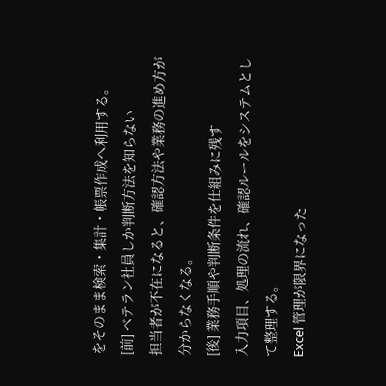をそのまま検索・集計・帳票作成へ利用する。
[前] ベテラン社員しか判断方法を知らない
担当者が不在になると、確認方法や業務の進め方が分からなくなる。
[後] 業務手順や判断条件を仕組みに残す
入力項目、処理の流れ、確認ルールをシステムとして整理する。
Excel 管理が限界になった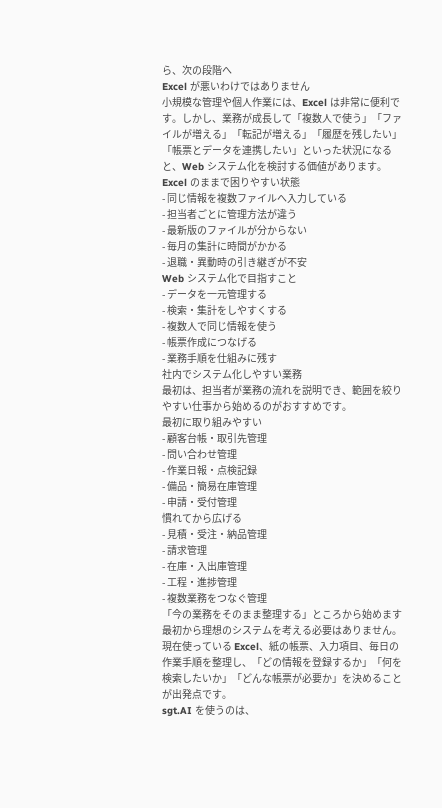ら、次の段階へ
Excel が悪いわけではありません
小規模な管理や個人作業には、Excel は非常に便利です。しかし、業務が成長して「複数人で使う」「ファイルが増える」「転記が増える」「履歴を残したい」「帳票とデータを連携したい」といった状況になると、Web システム化を検討する価値があります。
Excel のままで困りやすい状態
- 同じ情報を複数ファイルへ入力している
- 担当者ごとに管理方法が違う
- 最新版のファイルが分からない
- 毎月の集計に時間がかかる
- 退職・異動時の引き継ぎが不安
Web システム化で目指すこと
- データを一元管理する
- 検索・集計をしやすくする
- 複数人で同じ情報を使う
- 帳票作成につなげる
- 業務手順を仕組みに残す
社内でシステム化しやすい業務
最初は、担当者が業務の流れを説明でき、範囲を絞りやすい仕事から始めるのがおすすめです。
最初に取り組みやすい
- 顧客台帳・取引先管理
- 問い合わせ管理
- 作業日報・点検記録
- 備品・簡易在庫管理
- 申請・受付管理
慣れてから広げる
- 見積・受注・納品管理
- 請求管理
- 在庫・入出庫管理
- 工程・進捗管理
- 複数業務をつなぐ管理
「今の業務をそのまま整理する」ところから始めます
最初から理想のシステムを考える必要はありません。現在使っている Excel、紙の帳票、入力項目、毎日の作業手順を整理し、「どの情報を登録するか」「何を検索したいか」「どんな帳票が必要か」を決めることが出発点です。
sgt.AI を使うのは、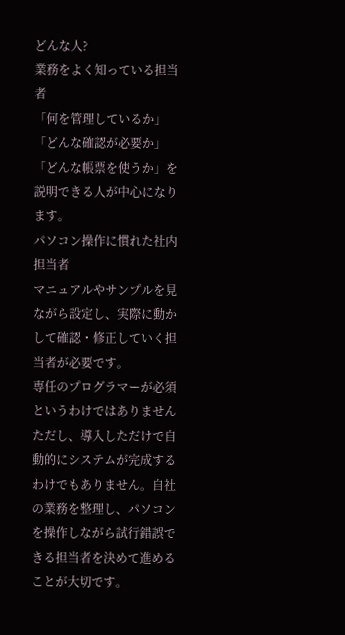どんな人?
業務をよく知っている担当者
「何を管理しているか」「どんな確認が必要か」「どんな帳票を使うか」を説明できる人が中心になります。
パソコン操作に慣れた社内担当者
マニュアルやサンプルを見ながら設定し、実際に動かして確認・修正していく担当者が必要です。
専任のプログラマーが必須というわけではありません
ただし、導入しただけで自動的にシステムが完成するわけでもありません。自社の業務を整理し、パソコンを操作しながら試行錯誤できる担当者を決めて進めることが大切です。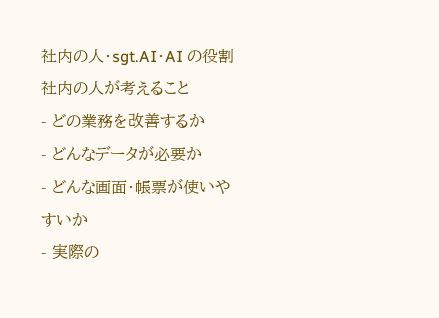社内の人・sgt.AI・AI の役割
社内の人が考えること
- どの業務を改善するか
- どんなデータが必要か
- どんな画面・帳票が使いやすいか
- 実際の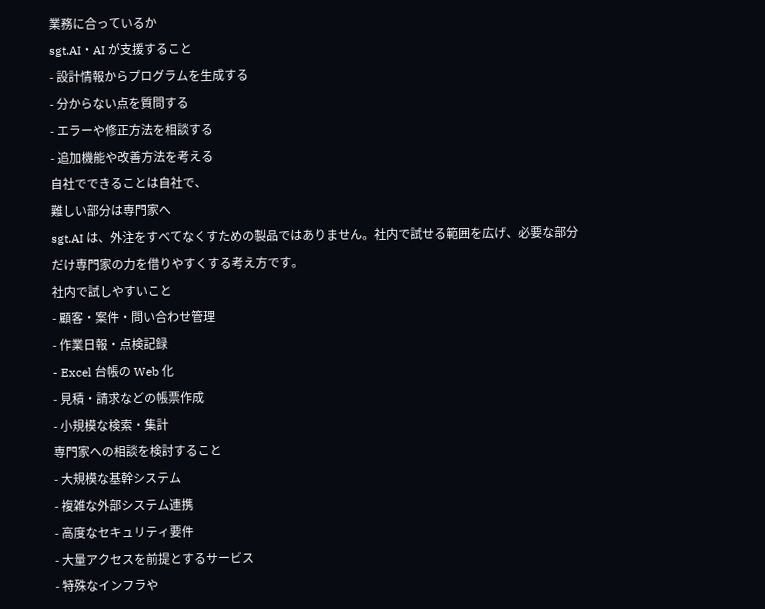業務に合っているか
sgt.AI・AI が支援すること
- 設計情報からプログラムを生成する
- 分からない点を質問する
- エラーや修正方法を相談する
- 追加機能や改善方法を考える
自社でできることは自社で、
難しい部分は専門家へ
sgt.AI は、外注をすべてなくすための製品ではありません。社内で試せる範囲を広げ、必要な部分だけ専門家の力を借りやすくする考え方です。
社内で試しやすいこと
- 顧客・案件・問い合わせ管理
- 作業日報・点検記録
- Excel 台帳の Web 化
- 見積・請求などの帳票作成
- 小規模な検索・集計
専門家への相談を検討すること
- 大規模な基幹システム
- 複雑な外部システム連携
- 高度なセキュリティ要件
- 大量アクセスを前提とするサービス
- 特殊なインフラや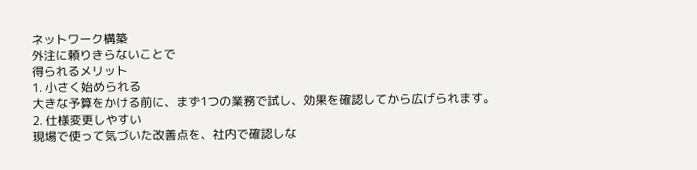ネットワーク構築
外注に頼りきらないことで
得られるメリット
1. 小さく始められる
大きな予算をかける前に、まず1つの業務で試し、効果を確認してから広げられます。
2. 仕様変更しやすい
現場で使って気づいた改善点を、社内で確認しな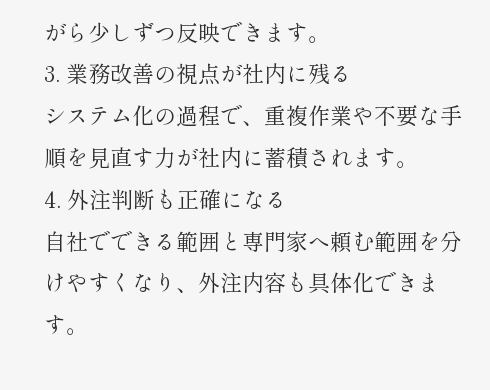がら少しずつ反映できます。
3. 業務改善の視点が社内に残る
システム化の過程で、重複作業や不要な手順を見直す力が社内に蓄積されます。
4. 外注判断も正確になる
自社でできる範囲と専門家へ頼む範囲を分けやすくなり、外注内容も具体化できます。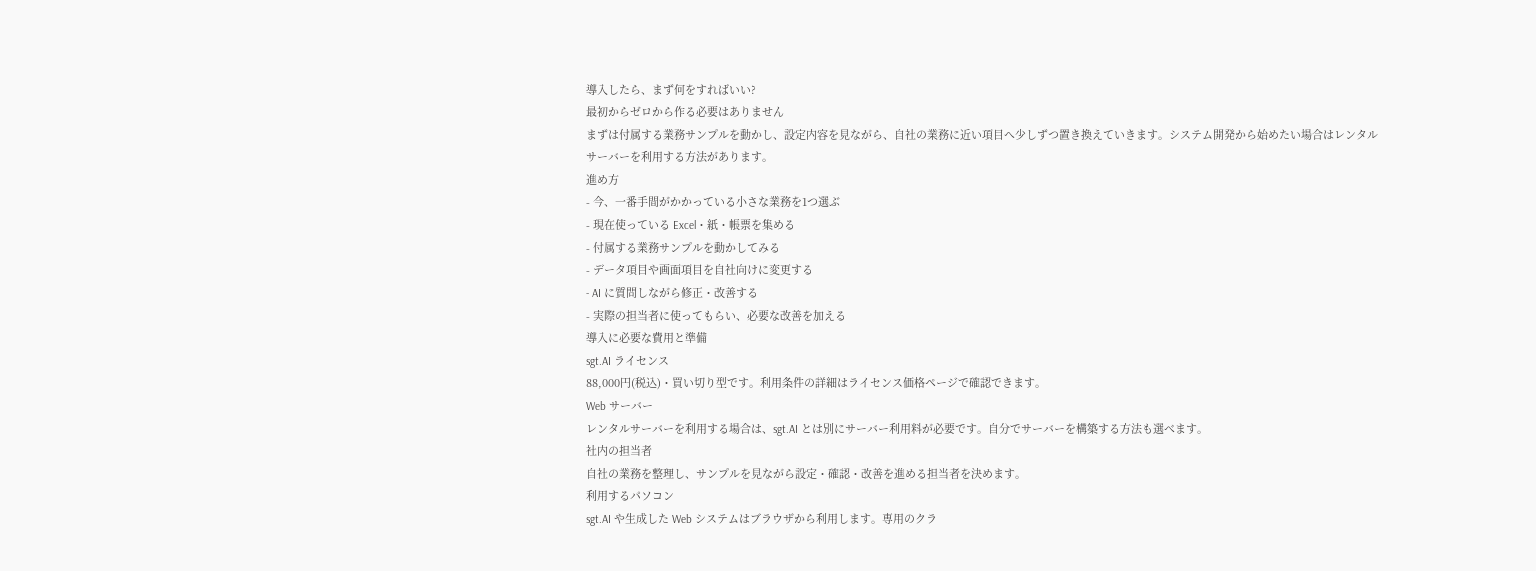導入したら、まず何をすればいい?
最初からゼロから作る必要はありません
まずは付属する業務サンプルを動かし、設定内容を見ながら、自社の業務に近い項目へ少しずつ置き換えていきます。システム開発から始めたい場合はレンタルサーバーを利用する方法があります。
進め方
- 今、一番手間がかかっている小さな業務を1つ選ぶ
- 現在使っている Excel・紙・帳票を集める
- 付属する業務サンプルを動かしてみる
- データ項目や画面項目を自社向けに変更する
- AI に質問しながら修正・改善する
- 実際の担当者に使ってもらい、必要な改善を加える
導入に必要な費用と準備
sgt.AI ライセンス
88,000円(税込)・買い切り型です。利用条件の詳細はライセンス価格ページで確認できます。
Web サーバー
レンタルサーバーを利用する場合は、sgt.AI とは別にサーバー利用料が必要です。自分でサーバーを構築する方法も選べます。
社内の担当者
自社の業務を整理し、サンプルを見ながら設定・確認・改善を進める担当者を決めます。
利用するパソコン
sgt.AI や生成した Web システムはブラウザから利用します。専用のクラ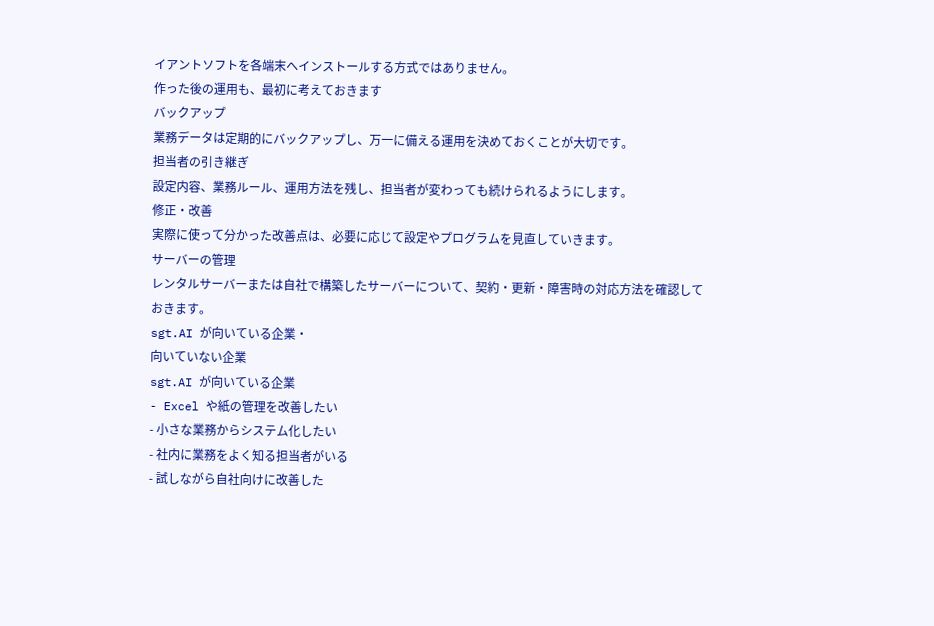イアントソフトを各端末へインストールする方式ではありません。
作った後の運用も、最初に考えておきます
バックアップ
業務データは定期的にバックアップし、万一に備える運用を決めておくことが大切です。
担当者の引き継ぎ
設定内容、業務ルール、運用方法を残し、担当者が変わっても続けられるようにします。
修正・改善
実際に使って分かった改善点は、必要に応じて設定やプログラムを見直していきます。
サーバーの管理
レンタルサーバーまたは自社で構築したサーバーについて、契約・更新・障害時の対応方法を確認しておきます。
sgt.AI が向いている企業・
向いていない企業
sgt.AI が向いている企業
- Excel や紙の管理を改善したい
- 小さな業務からシステム化したい
- 社内に業務をよく知る担当者がいる
- 試しながら自社向けに改善した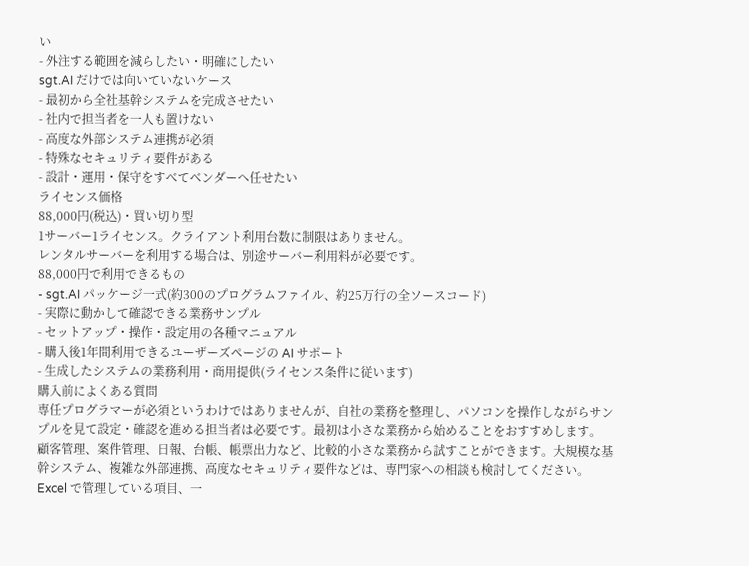い
- 外注する範囲を減らしたい・明確にしたい
sgt.AI だけでは向いていないケース
- 最初から全社基幹システムを完成させたい
- 社内で担当者を一人も置けない
- 高度な外部システム連携が必須
- 特殊なセキュリティ要件がある
- 設計・運用・保守をすべてベンダーへ任せたい
ライセンス価格
88,000円(税込)・買い切り型
1サーバー1ライセンス。クライアント利用台数に制限はありません。
レンタルサーバーを利用する場合は、別途サーバー利用料が必要です。
88,000円で利用できるもの
- sgt.AI パッケージ一式(約300のプログラムファイル、約25万行の全ソースコード)
- 実際に動かして確認できる業務サンプル
- セットアップ・操作・設定用の各種マニュアル
- 購入後1年間利用できるユーザーズページの AI サポート
- 生成したシステムの業務利用・商用提供(ライセンス条件に従います)
購入前によくある質問
専任プログラマーが必須というわけではありませんが、自社の業務を整理し、パソコンを操作しながらサンプルを見て設定・確認を進める担当者は必要です。最初は小さな業務から始めることをおすすめします。
顧客管理、案件管理、日報、台帳、帳票出力など、比較的小さな業務から試すことができます。大規模な基幹システム、複雑な外部連携、高度なセキュリティ要件などは、専門家への相談も検討してください。
Excel で管理している項目、一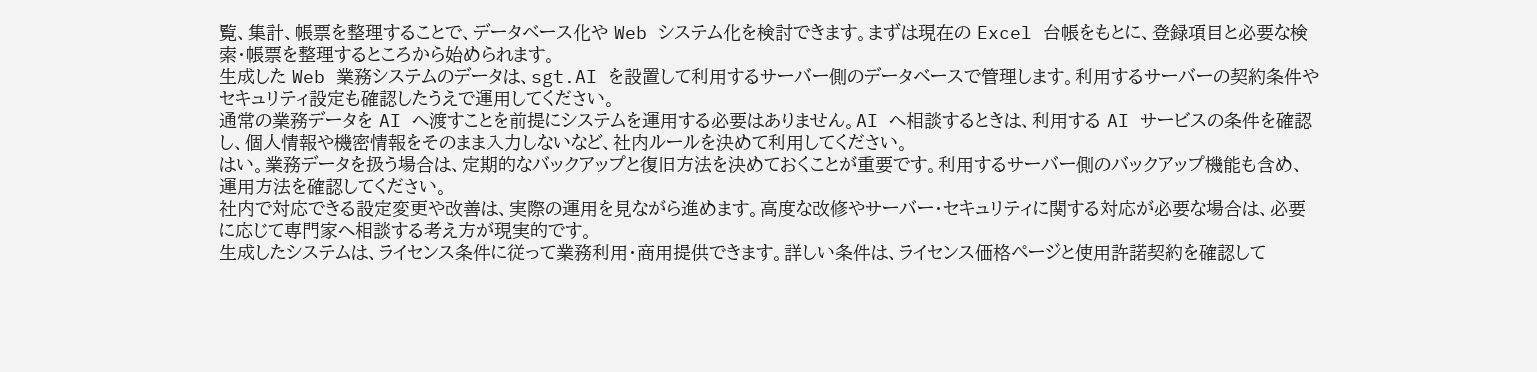覧、集計、帳票を整理することで、データベース化や Web システム化を検討できます。まずは現在の Excel 台帳をもとに、登録項目と必要な検索・帳票を整理するところから始められます。
生成した Web 業務システムのデータは、sgt.AI を設置して利用するサーバー側のデータベースで管理します。利用するサーバーの契約条件やセキュリティ設定も確認したうえで運用してください。
通常の業務データを AI へ渡すことを前提にシステムを運用する必要はありません。AI へ相談するときは、利用する AI サービスの条件を確認し、個人情報や機密情報をそのまま入力しないなど、社内ルールを決めて利用してください。
はい。業務データを扱う場合は、定期的なバックアップと復旧方法を決めておくことが重要です。利用するサーバー側のバックアップ機能も含め、運用方法を確認してください。
社内で対応できる設定変更や改善は、実際の運用を見ながら進めます。高度な改修やサーバー・セキュリティに関する対応が必要な場合は、必要に応じて専門家へ相談する考え方が現実的です。
生成したシステムは、ライセンス条件に従って業務利用・商用提供できます。詳しい条件は、ライセンス価格ページと使用許諾契約を確認して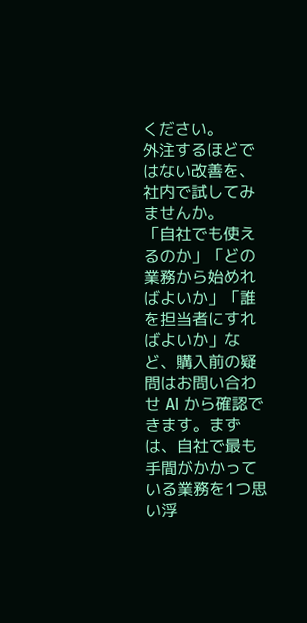ください。
外注するほどではない改善を、
社内で試してみませんか。
「自社でも使えるのか」「どの業務から始めればよいか」「誰を担当者にすればよいか」など、購入前の疑問はお問い合わせ AI から確認できます。まずは、自社で最も手間がかかっている業務を1つ思い浮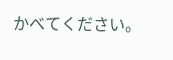かべてください。